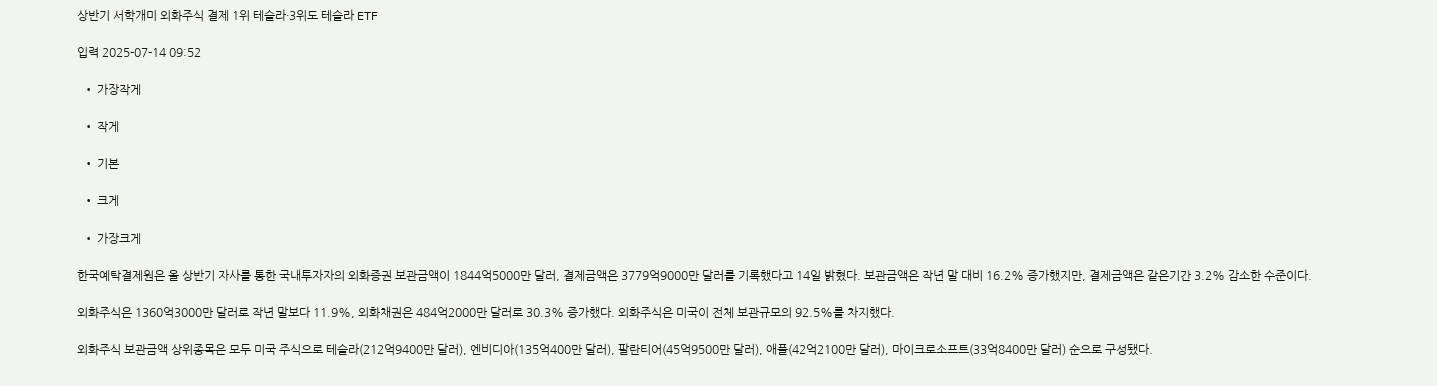상반기 서학개미 외화주식 결제 1위 테슬라·3위도 테슬라 ETF

입력 2025-07-14 09:52

  • 가장작게

  • 작게

  • 기본

  • 크게

  • 가장크게

한국예탁결제원은 올 상반기 자사를 통한 국내투자자의 외화증권 보관금액이 1844억5000만 달러, 결제금액은 3779억9000만 달러를 기록했다고 14일 밝혔다. 보관금액은 작년 말 대비 16.2% 증가했지만, 결제금액은 같은기간 3.2% 감소한 수준이다.

외화주식은 1360억3000만 달러로 작년 말보다 11.9%, 외화채권은 484억2000만 달러로 30.3% 증가했다. 외화주식은 미국이 전체 보관규모의 92.5%를 차지했다.

외화주식 보관금액 상위종목은 모두 미국 주식으로 테슬라(212억9400만 달러), 엔비디아(135억400만 달러), 팔란티어(45억9500만 달러), 애플(42억2100만 달러), 마이크로소프트(33억8400만 달러) 순으로 구성됐다.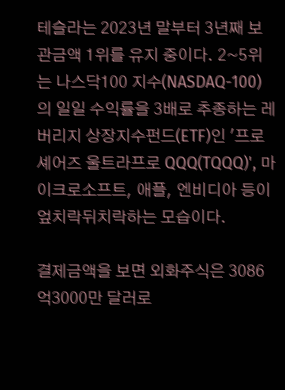테슬라는 2023년 말부터 3년째 보관금액 1위를 유지 중이다. 2~5위는 나스닥100 지수(NASDAQ-100)의 일일 수익률을 3배로 추종하는 레버리지 상장지수펀드(ETF)인 '프로셰어즈 울트라프로 QQQ(TQQQ)', 마이크로소프트, 애플, 엔비디아 등이 엎치락뒤치락하는 모습이다.

결제금액을 보면 외화주식은 3086억3000만 달러로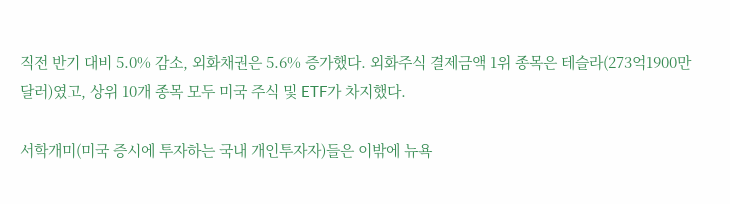직전 반기 대비 5.0% 감소, 외화채권은 5.6% 증가했다. 외화주식 결제금액 1위 종목은 테슬라(273억1900만 달러)였고, 상위 10개 종목 모두 미국 주식 및 ETF가 차지했다.

서학개미(미국 증시에 투자하는 국내 개인투자자)들은 이밖에 뉴욕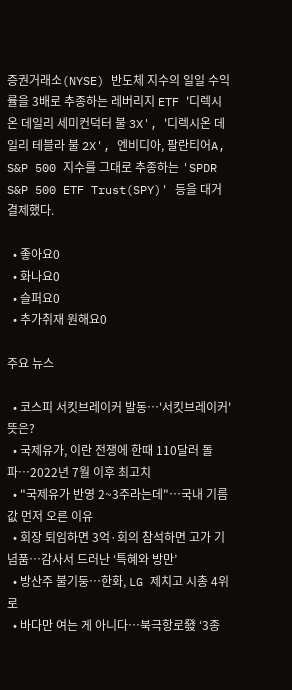증권거래소(NYSE) 반도체 지수의 일일 수익률을 3배로 추종하는 레버리지 ETF '디렉시온 데일리 세미컨덕터 불 3X', '디렉시온 데일리 테블라 불 2X', 엔비디아, 팔란티어A, S&P 500 지수를 그대로 추종하는 'SPDR S&P 500 ETF Trust(SPY)' 등을 대거 결제했다.

  • 좋아요0
  • 화나요0
  • 슬퍼요0
  • 추가취재 원해요0

주요 뉴스

  • 코스피 서킷브레이커 발동…'서킷브레이커' 뜻은?
  • 국제유가, 이란 전쟁에 한때 110달러 돌파…2022년 7월 이후 최고치
  • "국제유가 반영 2~3주라는데"…국내 기름값 먼저 오른 이유
  • 회장 퇴임하면 3억·회의 참석하면 고가 기념품…감사서 드러난 ‘특혜와 방만’
  • 방산주 불기둥…한화, LG 제치고 시총 4위로
  • 바다만 여는 게 아니다…북극항로發 ‘3종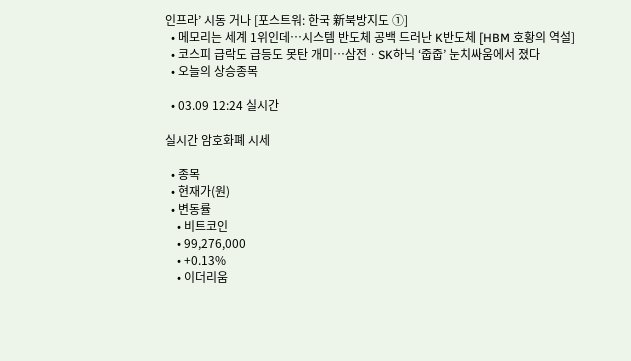인프라’ 시동 거나 [포스트워: 한국 新북방지도 ①]
  • 메모리는 세계 1위인데…시스템 반도체 공백 드러난 K반도체 [HBM 호황의 역설]
  • 코스피 급락도 급등도 못탄 개미⋯삼전ㆍSK하닉 ‘줍줍’ 눈치싸움에서 졌다
  • 오늘의 상승종목

  • 03.09 12:24 실시간

실시간 암호화폐 시세

  • 종목
  • 현재가(원)
  • 변동률
    • 비트코인
    • 99,276,000
    • +0.13%
    • 이더리움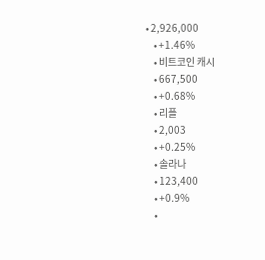• 2,926,000
    • +1.46%
    • 비트코인 캐시
    • 667,500
    • +0.68%
    • 리플
    • 2,003
    • +0.25%
    • 솔라나
    • 123,400
    • +0.9%
    •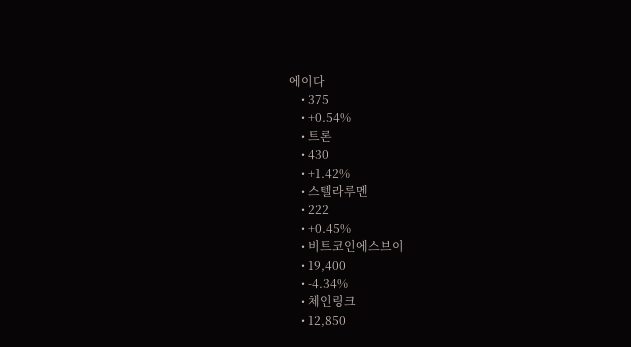에이다
    • 375
    • +0.54%
    • 트론
    • 430
    • +1.42%
    • 스텔라루멘
    • 222
    • +0.45%
    • 비트코인에스브이
    • 19,400
    • -4.34%
    • 체인링크
    • 12,850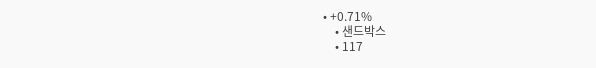• +0.71%
    • 샌드박스
    • 117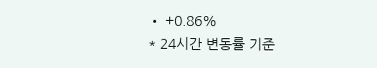• +0.86%
* 24시간 변동률 기준